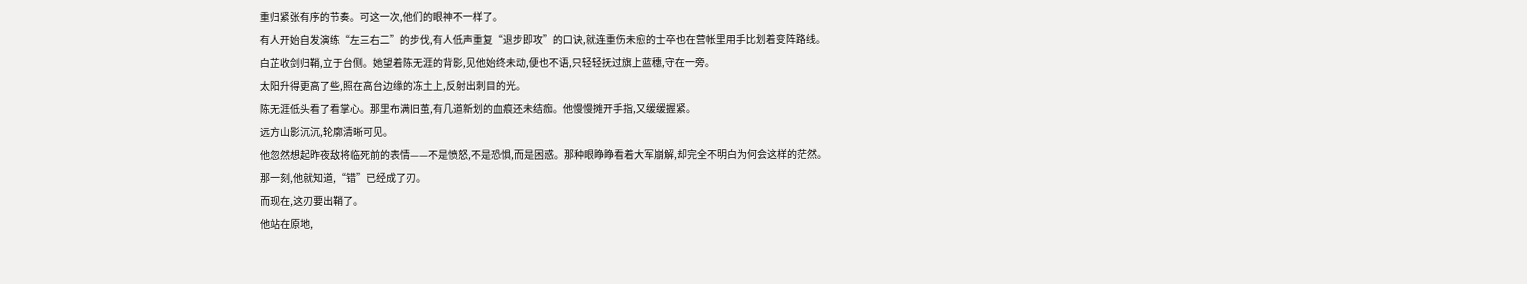重归紧张有序的节奏。可这一次,他们的眼神不一样了。
有人开始自发演练“左三右二”的步伐,有人低声重复“退步即攻”的口诀,就连重伤未愈的士卒也在营帐里用手比划着变阵路线。
白芷收剑归鞘,立于台侧。她望着陈无涯的背影,见他始终未动,便也不语,只轻轻抚过旗上蓝穗,守在一旁。
太阳升得更高了些,照在高台边缘的冻土上,反射出刺目的光。
陈无涯低头看了看掌心。那里布满旧茧,有几道新划的血痕还未结痂。他慢慢摊开手指,又缓缓握紧。
远方山影沉沉,轮廓清晰可见。
他忽然想起昨夜敌将临死前的表情——不是愤怒,不是恐惧,而是困惑。那种眼睁睁看着大军崩解,却完全不明白为何会这样的茫然。
那一刻,他就知道,“错”已经成了刃。
而现在,这刃要出鞘了。
他站在原地,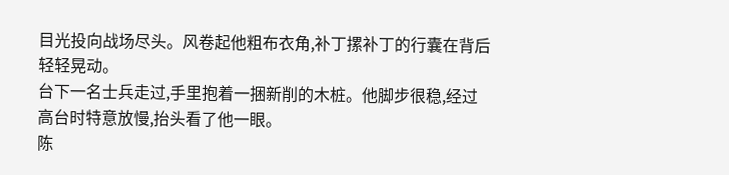目光投向战场尽头。风卷起他粗布衣角,补丁摞补丁的行囊在背后轻轻晃动。
台下一名士兵走过,手里抱着一捆新削的木桩。他脚步很稳,经过高台时特意放慢,抬头看了他一眼。
陈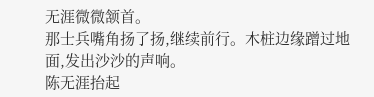无涯微微颔首。
那士兵嘴角扬了扬,继续前行。木桩边缘蹭过地面,发出沙沙的声响。
陈无涯抬起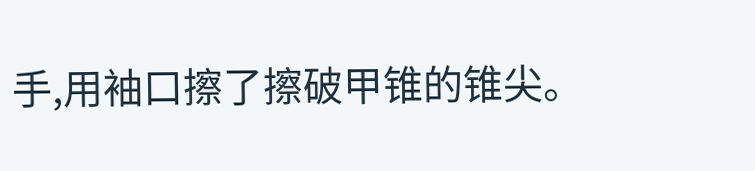手,用袖口擦了擦破甲锥的锥尖。